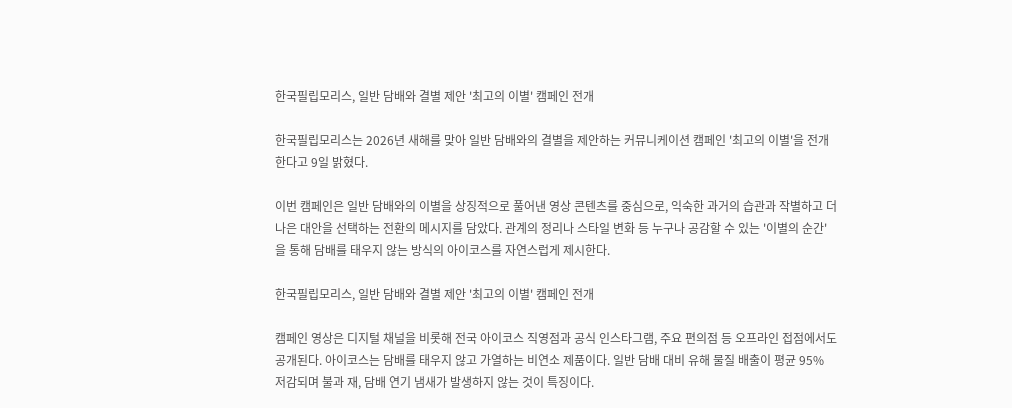한국필립모리스, 일반 담배와 결별 제안 '최고의 이별' 캠페인 전개

한국필립모리스는 2026년 새해를 맞아 일반 담배와의 결별을 제안하는 커뮤니케이션 캠페인 '최고의 이별'을 전개한다고 9일 밝혔다.

이번 캠페인은 일반 담배와의 이별을 상징적으로 풀어낸 영상 콘텐츠를 중심으로, 익숙한 과거의 습관과 작별하고 더 나은 대안을 선택하는 전환의 메시지를 담았다. 관계의 정리나 스타일 변화 등 누구나 공감할 수 있는 '이별의 순간'을 통해 담배를 태우지 않는 방식의 아이코스를 자연스럽게 제시한다.

한국필립모리스, 일반 담배와 결별 제안 '최고의 이별' 캠페인 전개

캠페인 영상은 디지털 채널을 비롯해 전국 아이코스 직영점과 공식 인스타그램, 주요 편의점 등 오프라인 접점에서도 공개된다. 아이코스는 담배를 태우지 않고 가열하는 비연소 제품이다. 일반 담배 대비 유해 물질 배출이 평균 95% 저감되며 불과 재, 담배 연기 냄새가 발생하지 않는 것이 특징이다.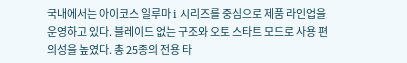국내에서는 아이코스 일루마 i 시리즈를 중심으로 제품 라인업을 운영하고 있다. 블레이드 없는 구조와 오토 스타트 모드로 사용 편의성을 높였다. 총 25종의 전용 타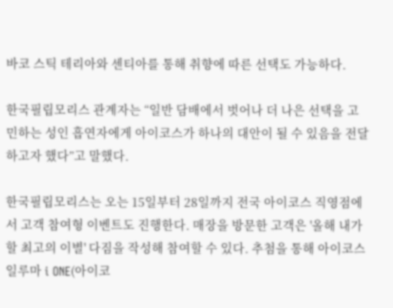바코 스틱 테리아와 센티아를 통해 취향에 따른 선택도 가능하다.

한국필립모리스 관계자는 “일반 담배에서 벗어나 더 나은 선택을 고민하는 성인 흡연자에게 아이코스가 하나의 대안이 될 수 있음을 전달하고자 했다”고 말했다.

한국필립모리스는 오는 15일부터 28일까지 전국 아이코스 직영점에서 고객 참여형 이벤트도 진행한다. 매장을 방문한 고객은 '올해 내가 할 최고의 이별' 다짐을 작성해 참여할 수 있다. 추첨을 통해 아이코스 일루마 i ONE(아이코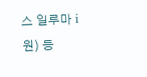스 일루마 i 원) 등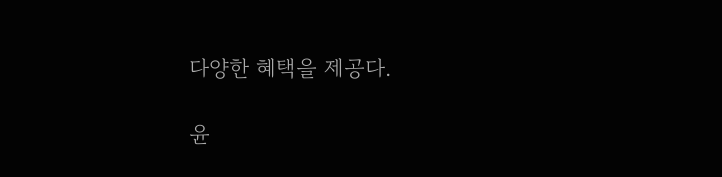다양한 혜택을 제공다.

윤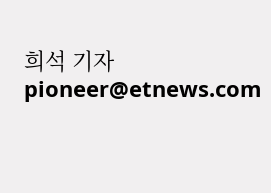희석 기자 pioneer@etnews.com